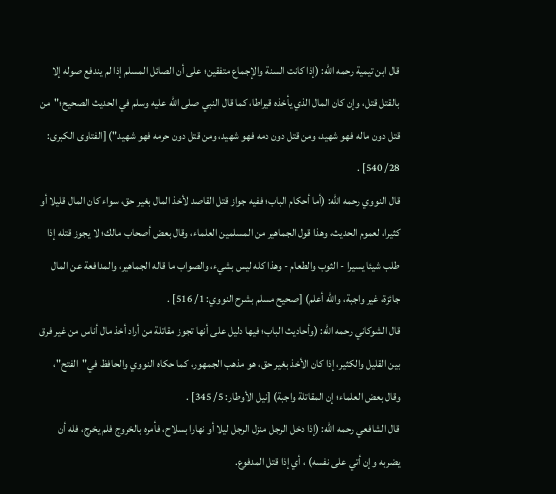قال ابن تيمية رحمه الله: (إذا كانت السنة والإجماع متفقين؛ على أن الصائل المسلم إذا لم يندفع صوله إلا بالقتل قتل، وإن كان المال الذي يأخذه قيراطا، كما قال النبي صلى الله عليه وسلم في الحديث الصحيح؛"من قتل دون ماله فهو شهيد، ومن قتل دون دمه فهو شهيد، ومن قتل دون حرمه فهو شهيد") [الفتاوى الكبرى: 28/ 540] .
قال النووي رحمه الله: (أما أحكام الباب؛ ففيه جواز قتل القاصد لأخذ المال بغير حق، سواء كان المال قليلا أو كثيرا، لعموم الحديث، وهذا قول الجماهير من المسلمين العلماء، وقال بعض أصحاب مالك؛ لا يجوز قتله إذا طلب شيئا يسيرا - الثوب والطعام - وهذا كله ليس بشيء، والصواب ما قاله الجماهير، والمدافعة عن المال جائزة، غير واجبة، والله أعلم) [صحيح مسلم بشرح النووي: 1/ 516] .
قال الشوكاني رحمه الله: (وأحاديث الباب؛ فيها دليل على أنها تجوز مقاتلة من أراد أخذ مال أناس من غير فرق بين القليل والكثير، إذا كان الأخذ بغير حق، هو مذهب الجمهور، كما حكاه النووي والحافظ في"الفتح"، وقال بعض العلماء؛ إن المقاتلة واجبة) [نيل الأوطار: 5/ 345] .
قال الشافعي رحمه الله: (إذا دخل الرجل منزل الرجل ليلا أو نهارا بسلاح، فأمره بالخروج فلم يخرج، فله أن يضربه وإن أتي على نفسه) ، أي إذا قتل المدفوع.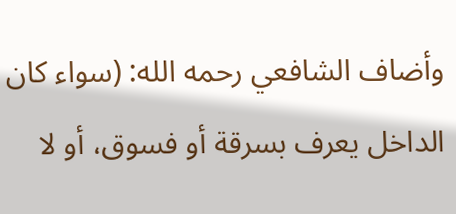وأضاف الشافعي رحمه الله: (سواء كان الداخل يعرف بسرقة أو فسوق، أو لا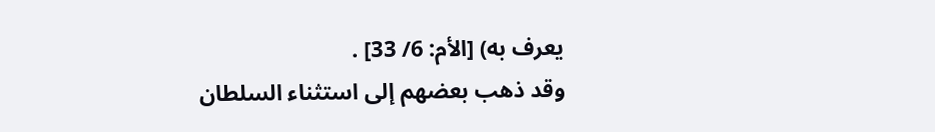يعرف به) [الأم: 6/ 33] .
وقد ذهب بعضهم إلى استثناء السلطان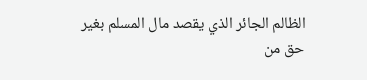الظالم الجائر الذي يقصد مال المسلم بغير حق من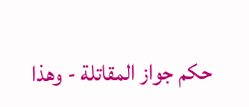حكم جواز المقاتلة - وهذا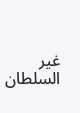غير السلطان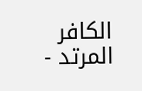الكافر المرتد -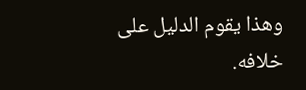وهذا يقوم الدليل على خلافه.